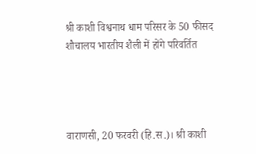श्री काशी विश्वनाथ धाम परिसर के 50 फीसद शौचालय भारतीय शैली में होंगे परिवर्तित




वाराणसी, 20 फरवरी (हि.स.)। श्री काशी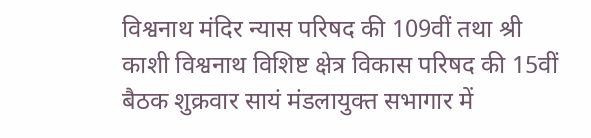विश्वनाथ मंदिर न्यास परिषद की 109वीं तथा श्री काशी विश्वनाथ विशिष्ट क्षेत्र विकास परिषद की 15वीं बैठक शुक्रवार सायं मंडलायुक्त सभागार में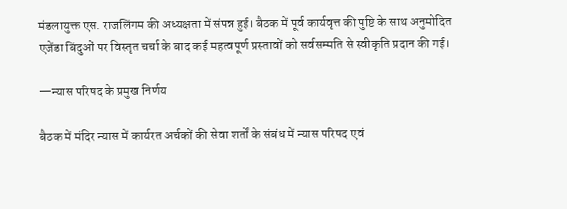मंडलायुक्त एस. राजलिंगम की अध्यक्षता में संपन्न हुई। बैठक में पूर्व कार्यवृत्त की पुष्टि के साथ अनुमोदित एजेंडा बिंदुओं पर विस्तृत चर्चा के बाद कई महत्वपूर्ण प्रस्तावों को सर्वसम्मति से स्वीकृति प्रदान की गई।

—न्यास परिषद के प्रमुख निर्णय

बैठक में मंदिर न्यास में कार्यरत अर्चकों की सेवा शर्तों के संबंध में न्यास परिषद एवं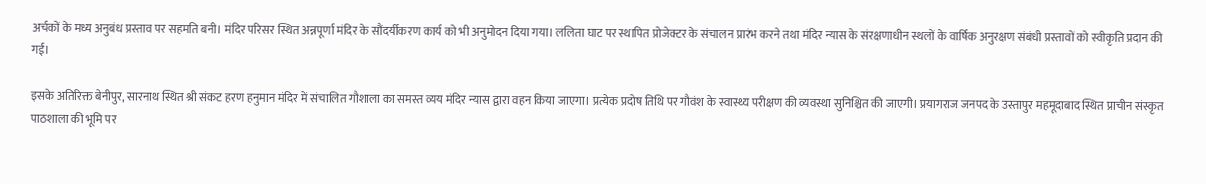अर्चकों के मध्य अनुबंध प्रस्ताव पर सहमति बनी। मंदिर परिसर स्थित अन्नपूर्णा मंदिर के सौंदर्यीकरण कार्य को भी अनुमोदन दिया गया। ललिता घाट पर स्थापित प्रोजेक्टर के संचालन प्रारंभ करने तथा मंदिर न्यास के संरक्षणाधीन स्थलों के वार्षिक अनुरक्षण संबंधी प्रस्तावों को स्वीकृति प्रदान की गई।

इसके अतिरिक्त बेनीपुर, सारनाथ स्थित श्री संकट हरण हनुमान मंदिर में संचालित गौशाला का समस्त व्यय मंदिर न्यास द्वारा वहन किया जाएगा। प्रत्येक प्रदोष तिथि पर गौवंश के स्वास्थ्य परीक्षण की व्यवस्था सुनिश्चित की जाएगी। प्रयागराज जनपद के उस्तापुर महमूदाबाद स्थित प्राचीन संस्कृत पाठशाला की भूमि पर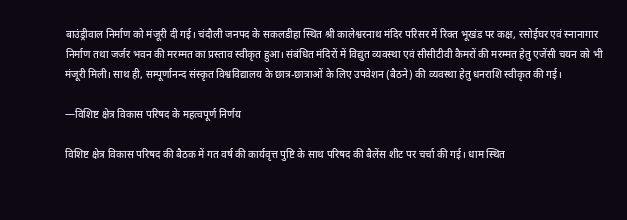बाउंड्रीवाल निर्माण को मंजूरी दी गई। चंदौली जनपद के सकलडीहा स्थित श्री कालेश्वरनाथ मंदिर परिसर में रिक्त भूखंड पर कक्ष, रसोईघर एवं स्नानागार निर्माण तथा जर्जर भवन की मरम्मत का प्रस्ताव स्वीकृत हुआ। संबंधित मंदिरों में विद्युत व्यवस्था एवं सीसीटीवी कैमरों की मरम्मत हेतु एजेंसी चयन को भी मंजूरी मिली। साथ ही, सम्पूर्णानन्द संस्कृत विश्वविद्यालय के छात्र-छात्राओं के लिए उपवेशन (बैठने) की व्यवस्था हेतु धनराशि स्वीकृत की गई।

—विशिष्ट क्षेत्र विकास परिषद के महत्वपूर्ण निर्णय

विशिष्ट क्षेत्र विकास परिषद की बैठक में गत वर्ष की कार्यवृत्त पुष्टि के साथ परिषद की बैलेंस शीट पर चर्चा की गई। धाम स्थित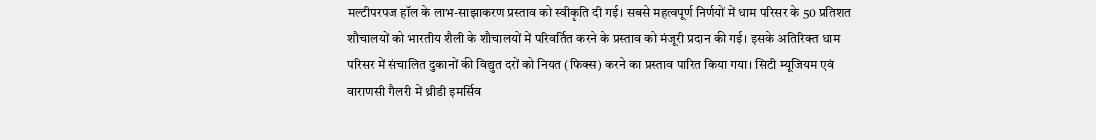मल्टीपरपज हॉल के लाभ-साझाकरण प्रस्ताव को स्वीकृति दी गई। सबसे महत्वपूर्ण निर्णयों में धाम परिसर के 50 प्रतिशत शौचालयों को भारतीय शैली के शौचालयों में परिवर्तित करने के प्रस्ताव को मंजूरी प्रदान की गई। इसके अतिरिक्त धाम परिसर में संचालित दुकानों की विद्युत दरों को नियत (फिक्स) करने का प्रस्ताव पारित किया गया। सिटी म्यूजियम एवं वाराणसी गैलरी में थ्रीडी इमर्सिव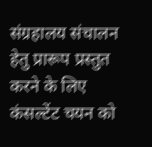संग्रहालय संचालन हेतु प्रारूप प्रस्तुत करने के लिए कंसल्टेंट चयन को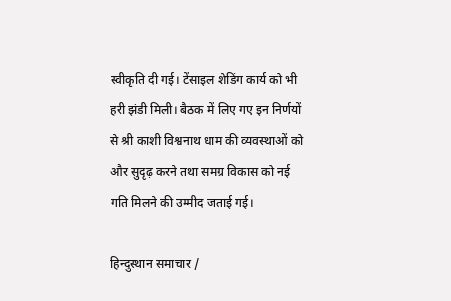स्वीकृति दी गई। टेंसाइल शेडिंग कार्य को भी हरी झंडी मिली। बैठक में लिए गए इन निर्णयों से श्री काशी विश्वनाथ धाम की व्यवस्थाओं को और सुदृढ़ करने तथा समग्र विकास को नई गति मिलने की उम्मीद जताई गई।

हिन्दुस्थान समाचार /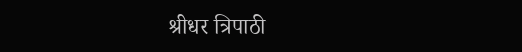श्रीधर त्रिपाठी